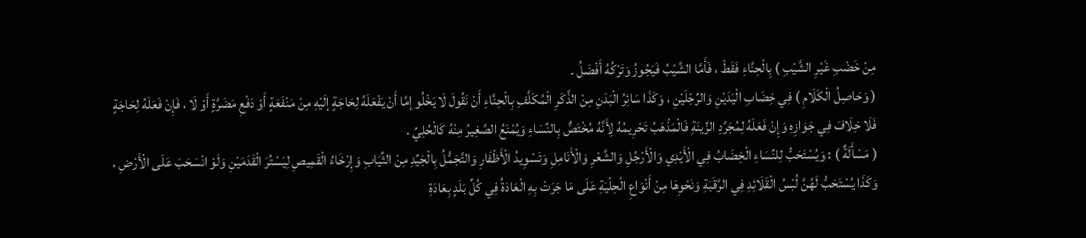مِنْ خَضْبِ غَيْرِ الشَّيْبِ ) بِالْحِنَّاءِ فَقَطْ ، فَأَمَّا الشَّيْبُ فَيَجُوزُ وَتَرْكُهُ أَفْضَلُ .
( وَحَاصِلُ الْكَلَامِ ) فِي خِضَابِ الْيَدَيْنِ وَالرِّجْلَيْنِ ، وَكَذَا سَائِرُ الْبَدَنِ مِنْ الذَّكَرِ الْمُكَلَّفِ بِالْحِنَّاءِ أَنْ نَقُولَ لَا يَخْلُو إمَّا أَنْ يَفْعَلَهُ لِحَاجَةٍ إلَيْهِ مِنْ مَنْفَعَةٍ أَوْ دَفْعِ مَضَرَّةٍ أَوْ لَا ، فَإِنْ فَعَلَهُ لِحَاجَةٍ فَلَا خِلَافَ فِي جَوَازِهِ وَإِنْ فَعَلَهُ لِمُجَرَّدِ الزِّينَةِ فَالْمَذْهَبُ تَحْرِيمُهُ لِأَنَّهُ مُخْتَصٌّ بِالنِّسَاءِ وَيُمْنَعُ الصَّغِيرُ مِنْهُ كَالْحُلِيِّ .
( مَسْأَلَةٌ ) : وَيُسْتَحَبُّ لِلنِّسَاءِ الْخِضَابُ فِي الْأَيْدِي وَالْأَرْجُلِ وَالشَّعْرِ وَالْأَنَامِلِ وَتَسْوِيدُ الْأَظْفَارِ وَالتَّجَمُّلُ بِالْجَيِّدِ مِنْ الثِّيَابِ وَإِرْخَاءُ الْقَمِيصِ لِيَسْتُرَ الْقَدَمَيْنِ وَلَوْ انْسَحَبَ عَلَى الْأَرْضِ ، وَكَذَا يُسْتَحَبُّ لَهُنَّ لُبْسُ الْقَلَائِدِ فِي الرَّقَبَةِ وَنَحْوِهَا مِنْ أَنْوَاعِ الْحِلْيَةِ عَلَى مَا جَرَتْ بِهِ الْعَادَةُ فِي كُلِّ بَلَدٍ بِعَادَةِ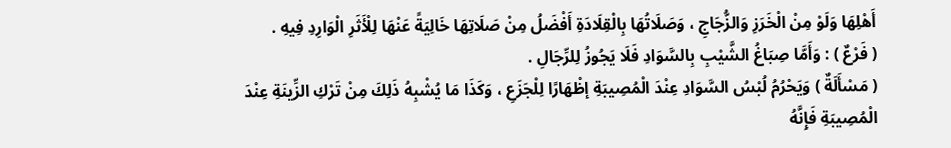أَهْلِهَا وَلَوْ مِنْ الْخَرَزِ وَالزُّجَاجِ ، وَصَلَاتُهَا بِالْقِلَادَةِ أَفْضَلُ مِنْ صَلَاتِهَا خَالِيَةً عَنْهَا لِلْأَثَرِ الْوَارِدِ فِيهِ .
( فَرْعٌ ) : وَأَمَّا صِبَاغُ الشَّيْبِ بِالسَّوَادِ فَلَا يَجُوزُ لِلرِّجَالِ .
( مَسْأَلَةٌ ) وَيَحْرُمُ لُبْسُ السَّوَادِ عِنْدَ الْمُصِيبَةِ إظْهَارًا لِلْجَزَعِ ، وَكَذَا مَا يُشْبِهُ ذَلِكَ مِنْ تَرْكِ الزِّينَةِ عِنْدَ الْمُصِيبَةِ فَإِنَّهُ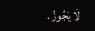لَا يَجُوزُ .